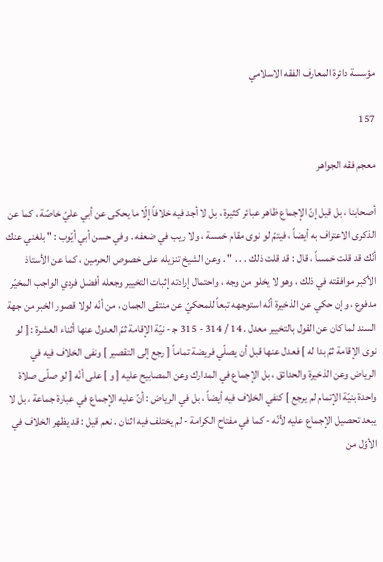مؤسسة دائرة المعارف الفقه الاسلامي

157

معجم فقه الجواهر

أصحابنا ، بل قيل إنّ الإجماع ظاهر عبائر كثيرة ، بل لا أجد فيه خلافاً إلّا ما يحكى عن أبي عليّ خاصّة ، كما عن الذكرى الاعتراف به أيضاً ، فيتمّ لو نوى مقام خمسة ، ولا ريب في ضعفه . وفي حسن أبي أيّوب : " بلغني عنك أنّك قد قلت خمساً ، قال : قد قلت ذلك . . . " . وعن الشيخ تنزيله على خصوص الحرمين ، كما عن الأستاذ الأكبر موافقته في ذلك ، وهو لا يخلو من وجه ، واحتمال إرادته إثبات التخيير وجعله أفضل فردي الواجب المخيّر مدفوع ، وإن حكي عن الذخيرة أنّه استوجهه تبعاً للمحكيّ عن منتقى الجمان ، من أنّه لولا قصور الخبر من جهة السند لما كان عن القول بالتخيير معدل . 14 / 314 - 315 ج‍ - نيّة الإقامة ثمّ العدول عنها أثناء العشرة : [ لو نوى الإقامة ثمّ بدا له ] فعدل عنها قبل أن يصلّي فريضة تماماً [ رجع إلى التقصير ] ونفى الخلاف فيه في الرياض وعن الذخيرة والحدائق ، بل الإجماع في المدارك وعن المصابيح عليه [ و ] على أنّه [ لو صلّى صلاة واحدة بنيّة الإتمام لم يرجع ] كنفي الخلاف فيه أيضاً ، بل في الرياض : أنّ عليه الإجماع في عبارة جماعة ، بل لا يبعد تحصيل الإجماع عليه لأنّه - كما في مفتاح الكرامة - لم يختلف فيه اثنان . نعم قيل : قد يظهر الخلاف في الأوّل من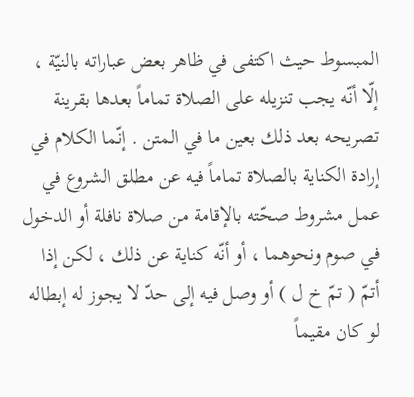المبسوط حيث اكتفى في ظاهر بعض عباراته بالنيّة ، إلّا أنّه يجب تنزيله على الصلاة تماماً بعدها بقرينة تصريحه بعد ذلك بعين ما في المتن . إنّما الكلام في إرادة الكناية بالصلاة تماماً فيه عن مطلق الشروع في عمل مشروط صحّته بالإقامة من صلاة نافلة أو الدخول في صوم ونحوهما ، أو أنّه كناية عن ذلك ، لكن إذا أتمّ ( تمّ خ ل ) أو وصل فيه إلى حدّ لا يجوز له إبطاله لو كان مقيماً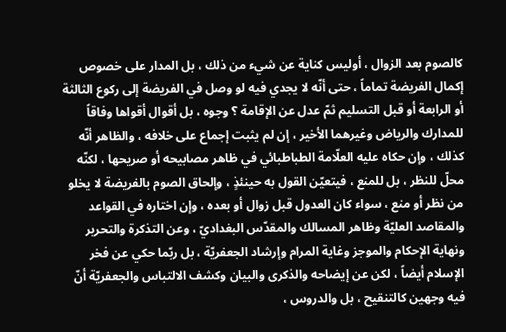كالصوم بعد الزوال ، أوليس كناية عن شيء من ذلك ، بل المدار على خصوص إكمال الفريضة تماماً ، حتى أنّه لا يجدي فيه لو وصل في الفريضة إلى ركوع الثالثة أو الرابعة أو قبل التسليم ثمّ عدل عن الإقامة ؟ وجوه ، بل أقوال أقواها وفاقاً للمدارك والرياض وغيرهما الأخير ، إن لم يثبت إجماع على خلافه ، والظاهر أنّه كذلك ، وإن حكاه عليه العلّامة الطباطبائي في ظاهر مصابيحه أو صريحها ، لكنّه محلّ للنظر ، بل للمنع ، فيتعيّن القول به حينئذٍ ، وإلحاق الصوم بالفريضة لا يخلو من نظر أو منع ، سواء كان العدول قبل زوال أو بعده ، وإن اختاره في القواعد والمقاصد العليّة وظاهر المسالك والمقدّس البغداديّ ، وعن التذكرة والتحرير ونهاية الإحكام والموجز وغاية المرام وإرشاد الجعفريّة ، بل ربّما حكي عن فخر الإسلام أيضاً ، لكن عن إيضاحه والذكرى والبيان وكشف الالتباس والجعفريّة أنّ فيه وجهين كالتنقيح ، بل والدروس ،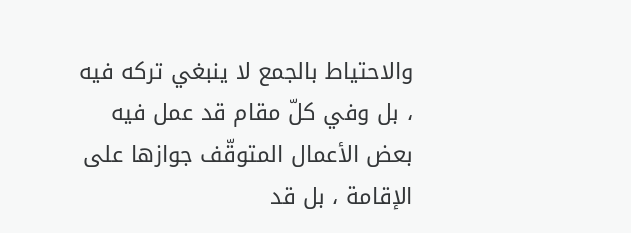والاحتياط بالجمع لا ينبغي تركه فيه ، بل وفي كلّ مقام قد عمل فيه بعض الأعمال المتوقّف جوازها على الإقامة ، بل قد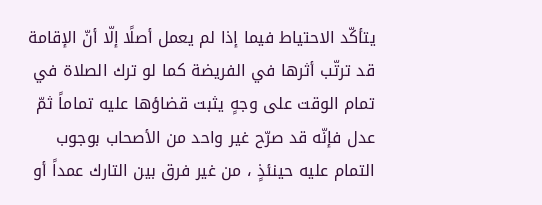يتأكّد الاحتياط فيما إذا لم يعمل أصلًا إلّا أنّ الإقامة قد ترتّب أثرها في الفريضة كما لو ترك الصلاة في تمام الوقت على وجهٍ يثبت قضاؤها عليه تماماً ثمّ عدل فإنّه قد صرّح غير واحد من الأصحاب بوجوب التمام عليه حينئذٍ ، من غير فرق بين التارك عمداً أو